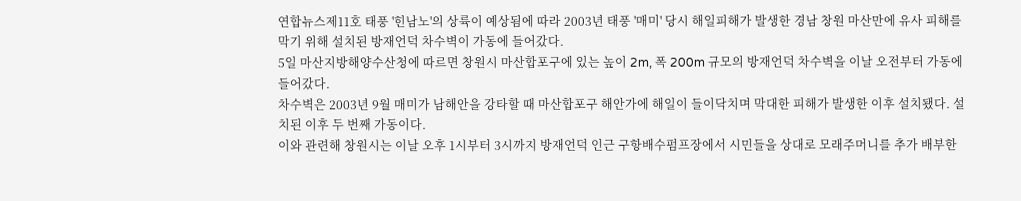연합뉴스제11호 태풍 '힌남노'의 상륙이 예상됨에 따라 2003년 태풍 '매미' 당시 해일피해가 발생한 경남 창원 마산만에 유사 피해를 막기 위해 설치된 방재언덕 차수벽이 가동에 들어갔다.
5일 마산지방해양수산청에 따르면 창원시 마산합포구에 있는 높이 2m, 폭 200m 규모의 방재언덕 차수벽을 이날 오전부터 가동에 들어갔다.
차수벽은 2003년 9월 매미가 남해안을 강타할 때 마산합포구 해안가에 해일이 들이닥치며 막대한 피해가 발생한 이후 설치됐다. 설치된 이후 두 번째 가동이다.
이와 관련해 창원시는 이날 오후 1시부터 3시까지 방재언덕 인근 구항배수펌프장에서 시민들을 상대로 모래주머니를 추가 배부한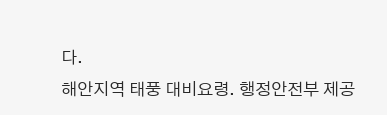다.
해안지역 태풍 대비요령. 행정안전부 제공